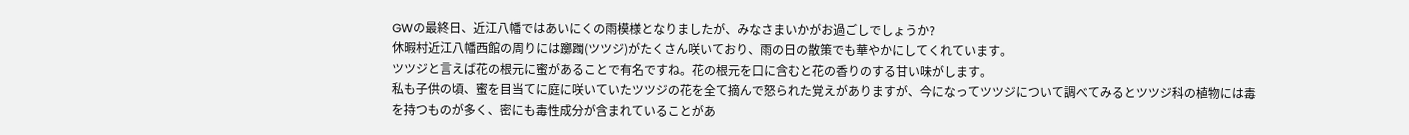GWの最終日、近江八幡ではあいにくの雨模様となりましたが、みなさまいかがお過ごしでしょうか?
休暇村近江八幡西館の周りには躑躅(ツツジ)がたくさん咲いており、雨の日の散策でも華やかにしてくれています。
ツツジと言えば花の根元に蜜があることで有名ですね。花の根元を口に含むと花の香りのする甘い味がします。
私も子供の頃、蜜を目当てに庭に咲いていたツツジの花を全て摘んで怒られた覚えがありますが、今になってツツジについて調べてみるとツツジ科の植物には毒を持つものが多く、密にも毒性成分が含まれていることがあ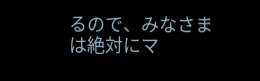るので、みなさまは絶対にマ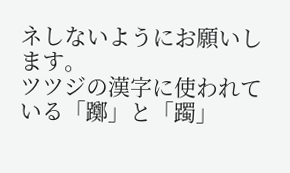ネしないようにお願いします。
ツツジの漢字に使われている「躑」と「躅」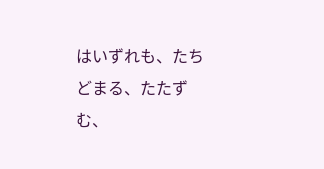はいずれも、たちどまる、たたずむ、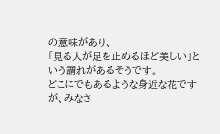の意味があり、
「見る人が足を止めるほど美しい」という謂れがあるそうです。
どこにでもあるような身近な花ですが、みなさ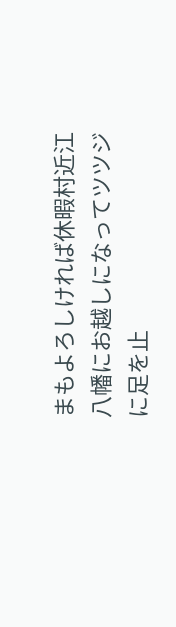まもよろしければ休暇村近江八幡にお越しになってツツジに足を止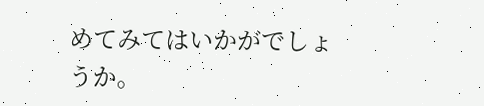めてみてはいかがでしょうか。